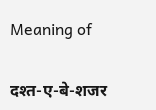Meaning of

दश्त-ए-बे-शजर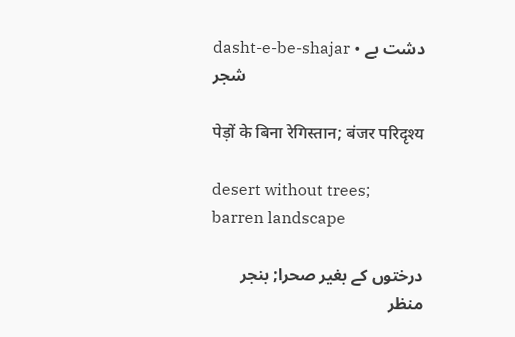dasht-e-be-shajar • دشت بے شجر

पेड़ों के बिना रेगिस्तान; बंजर परिदृश्य

desert without trees; barren landscape

درختوں کے بغیر صحرا; بنجر منظر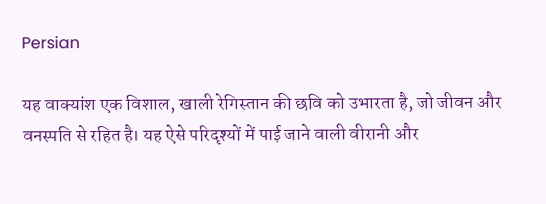Persian

यह वाक्यांश एक विशाल, खाली रेगिस्तान की छवि को उभारता है, जो जीवन और वनस्पति से रहित है। यह ऐसे परिदृश्यों में पाई जाने वाली वीरानी और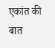एकांत की बात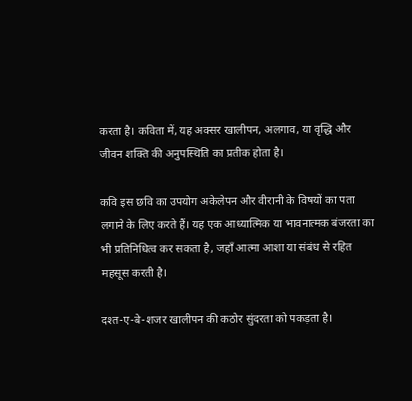करता है। कविता में, यह अक्सर खालीपन, अलगाव, या वृद्धि और जीवन शक्ति की अनुपस्थिति का प्रतीक होता है।

कवि इस छवि का उपयोग अकेलेपन और वीरानी के विषयों का पता लगाने के लिए करते हैं। यह एक आध्यात्मिक या भावनात्मक बंजरता का भी प्रतिनिधित्व कर सकता है, जहाँ आत्मा आशा या संबंध से रहित महसूस करती है।

दश्त-ए-बे-शजर खालीपन की कठोर सुंदरता को पकड़ता है।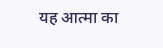यह आत्मा का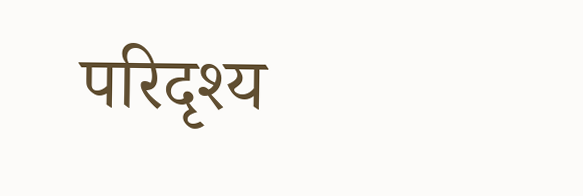परिदृश्य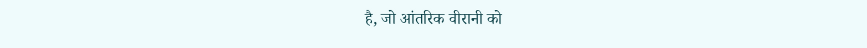है, जो आंतरिक वीरानी को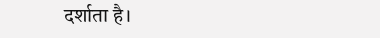दर्शाता है।